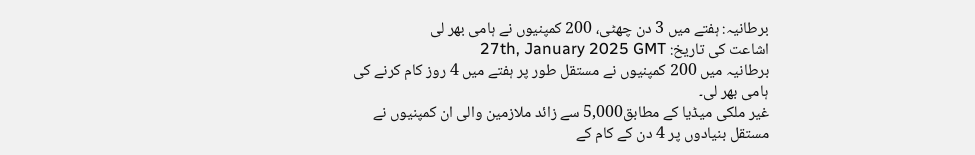برطانیہ: ہفتے میں 3 دن چھٹی، 200 کمپنیوں نے ہامی بھر لی
اشاعت کی تاریخ: 27th, January 2025 GMT
برطانیہ میں 200 کمپنیوں نے مستقل طور پر ہفتے میں 4 روز کام کرنے کی ہامی بھر لی۔
غیر ملکی میڈیا کے مطابق5,000 سے زائد ملازمین والی ان کمپنیوں نے مستقل بنیادوں پر 4 دن کے کام کے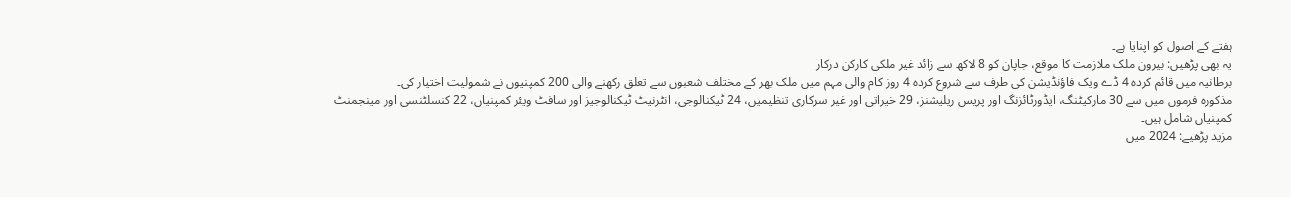ہفتے کے اصول کو اپنایا ہے۔
یہ بھی پڑھیں: بیرون ملک ملازمت کا موقع، جاپان کو 8 لاکھ سے زائد غیر ملکی کارکن درکار
برطانیہ میں قائم کردہ 4 ڈے ویک فاؤنڈیشن کی طرف سے شروع کردہ 4 روز کام والی مہم میں ملک بھر کے مختلف شعبوں سے تعلق رکھنے والی 200 کمپنیوں نے شمولیت اختیار کی۔
مذکورہ فرموں میں سے 30 مارکیٹنگ، ایڈورٹائزنگ اور پریس ریلیشنز، 29 خیراتی اور غیر سرکاری تنظیمیں، 24 ٹیکنالوجی، انٹرنیٹ ٹیکنالوجیز اور سافٹ ویئر کمپنیاں، 22 کنسلٹنسی اور مینجمنٹ کمپنیاں شامل ہیں۔
مزید پڑھیے: 2024 میں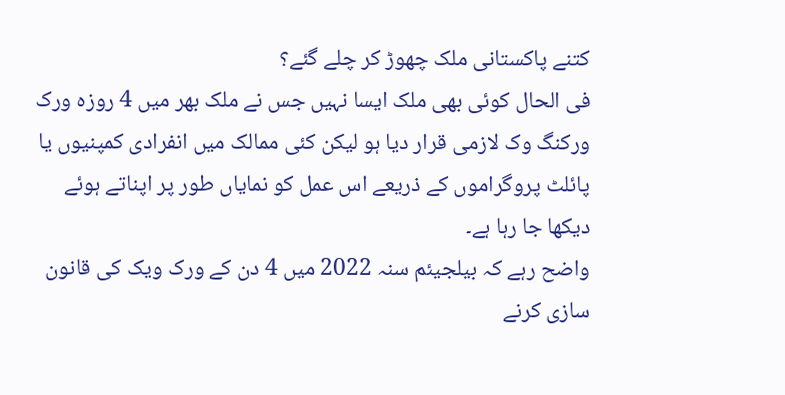کتنے پاکستانی ملک چھوڑ کر چلے گئے؟
فی الحال کوئی بھی ملک ایسا نہیں جس نے ملک بھر میں 4 روزہ ورک ورکنگ وک لازمی قرار دیا ہو لیکن کئی ممالک میں انفرادی کمپنیوں یا پائلٹ پروگراموں کے ذریعے اس عمل کو نمایاں طور پر اپناتے ہوئے دیکھا جا رہا ہے۔
واضح رہے کہ بیلجیئم سنہ 2022 میں 4 دن کے ورک ویک کی قانون سازی کرنے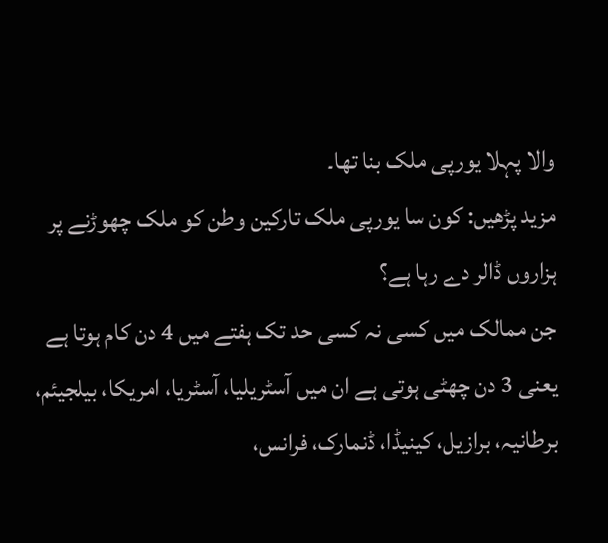والا پہلا یورپی ملک بنا تھا۔
مزید پڑھیں: کون سا یورپی ملک تارکین وطن کو ملک چھوڑنے پر ہزاروں ڈالر دے رہا ہے؟
جن ممالک میں کسی نہ کسی حد تک ہفتے میں 4 دن کام ہوتا ہے یعنی 3 دن چھٹی ہوتی ہے ان میں آسٹریلیا، آسٹریا، امریکا، بیلجیئم، برطانیہ، برازیل، کینیڈا، ڈنمارک، فرانس،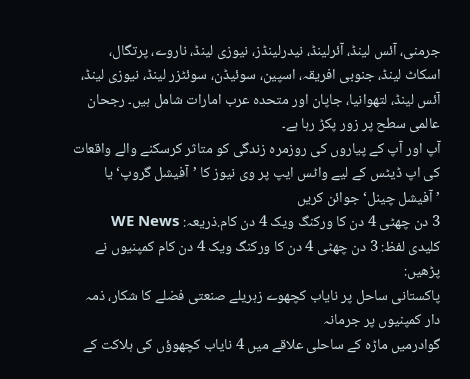جرمنی، آئس لینڈ، آئرلینڈ، نیدرلینڈز، نیوزی لینڈ، ناروے، پرتگال، اسکاٹ لینڈ، جنوبی افریقہ، اسپین، سوئیڈن، سوئٹزر لینڈ، نیوزی لینڈ، آئس لینڈ، لتھوانیا، جاپان اور متحدہ عرب امارات شامل ہیں۔ رجحان عالمی سطح پر زور پکڑ رہا ہے۔
آپ اور آپ کے پیاروں کی روزمرہ زندگی کو متاثر کرسکنے والے واقعات کی اپ ڈیٹس کے لیے واٹس ایپ پر وی نیوز کا ’آفیشل گروپ‘ یا ’آفیشل چینل‘ جوائن کریں
3 دن چھٹی 4 دن کا ورکنگ ویک 4 دن کام.ذریعہ: WE News
کلیدی لفظ: 3 دن چھٹی 4 دن کا ورکنگ ویک 4 دن کام کمپنیوں نے
پڑھیں:
پاکستانی ساحل پر نایاب کچھوے زہریلے صنعتی فضلے کا شکار، ذمہ دار کمپنیوں پر جرمانہ
گوادرمیں ماڑہ کے ساحلی علاقے میں 4 نایاب کچھوؤں کی ہلاکت کے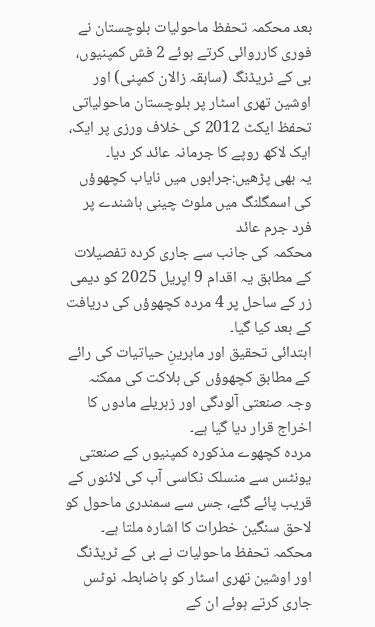بعد محکمہ تحفظ ماحولیات بلوچستان نے فوری کارروائی کرتے ہوئے 2 فش کمپنیوں، بی کے ٹریڈنگ (سابقہ زالان کمپنی) اور اوشین تھری اسٹار پر بلوچستان ماحولیاتی تحفظ ایکٹ 2012 کی خلاف ورزی پر ایک، ایک لاکھ روپے کا جرمانہ عائد کر دیا۔
یہ بھی پڑھیں:جرابوں میں نایاب کچھوؤں کی اسمگلنگ میں ملوث چینی باشندے پر فرد جرم عائد
محکمہ کی جانب سے جاری کردہ تفصیلات کے مطابق یہ اقدام 9 اپریل 2025 کو دیمی زر کے ساحل پر 4 مردہ کچھوؤں کی دریافت کے بعد کیا گیا۔
ابتدائی تحقیق اور ماہرینِ حیاتیات کی رائے کے مطابق کچھوؤں کی ہلاکت کی ممکنہ وجہ صنعتی آلودگی اور زہریلے مادوں کا اخراج قرار دیا گیا ہے۔
مردہ کچھوے مذکورہ کمپنیوں کے صنعتی یونٹس سے منسلک نکاسی آب کی لائنوں کے قریب پائے گئے، جس سے سمندری ماحول کو لاحق سنگین خطرات کا اشارہ ملتا ہے۔
محکمہ تحفظ ماحولیات نے بی کے ٹریڈنگ اور اوشین تھری اسٹار کو باضابطہ نوٹس جاری کرتے ہوئے ان کے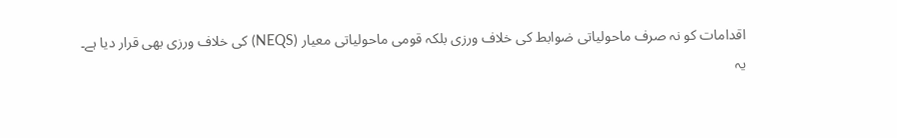اقدامات کو نہ صرف ماحولیاتی ضوابط کی خلاف ورزی بلکہ قومی ماحولیاتی معیار (NEQS) کی خلاف ورزی بھی قرار دیا ہے۔
یہ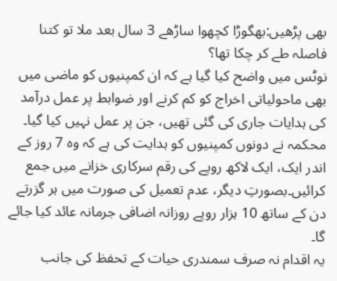بھی پڑھیں:بھگوڑا کچھوا ساڑھے 3 سال بعد ملا تو کتنا فاصلہ طے کر چکا تھا؟
نوٹس میں واضح کیا گیا ہے کہ ان کمپنیوں کو ماضی میں بھی ماحولیاتی اخراج کو کم کرنے اور ضوابط پر عمل درآمد کی ہدایات جاری کی گئی تھیں، جن پر عمل نہیں کیا گیا۔
محکمہ نے دونوں کمپنیوں کو ہدایت کی ہے کہ وہ 7 روز کے اندر ایک، ایک لاکھ روپے کی رقم سرکاری خزانے میں جمع کرائیں۔بصورتِ دیگر، عدم تعمیل کی صورت میں ہر گزرتے دن کے ساتھ 10 ہزار روپے روزانہ اضافی جرمانہ عائد کیا جائے گا۔
یہ اقدام نہ صرف سمندری حیات کے تحفظ کی جانب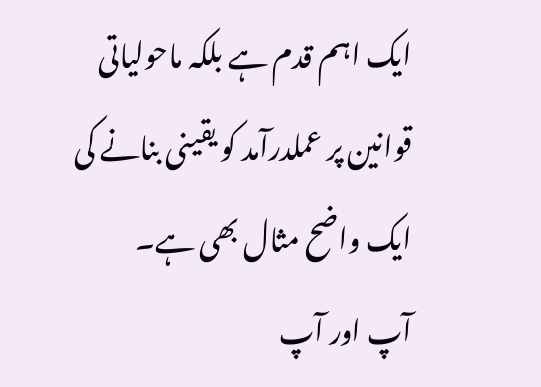ایک اہم قدم ہے بلکہ ماحولیاتی قوانین پر عملدرآمد کو یقینی بنانے کی ایک واضح مثال بھی ہے۔
آپ اور آپ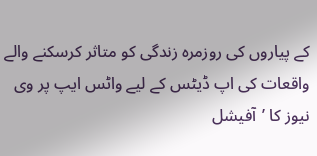کے پیاروں کی روزمرہ زندگی کو متاثر کرسکنے والے واقعات کی اپ ڈیٹس کے لیے واٹس ایپ پر وی نیوز کا ’آفیشل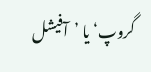گروپ‘ یا ’آفیشل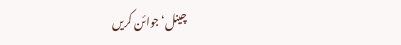چینل‘ جوائن کریں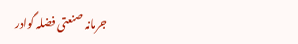جرمانہ صنعتی فضلہ گوادر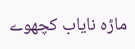ماڑہ نایاب کچھوے